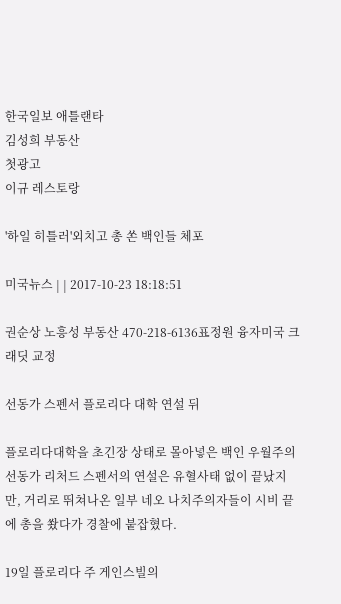한국일보 애틀랜타
김성희 부동산
첫광고
이규 레스토랑

'하일 히틀러'외치고 총 쏜 백인들 체포

미국뉴스 | | 2017-10-23 18:18:51

권순상 노흥성 부동산 470-218-6136표정원 융자미국 크래딧 교정

선동가 스펜서 플로리다 대학 연설 뒤

플로리다대학을 초긴장 상태로 몰아넣은 백인 우월주의 선동가 리처드 스펜서의 연설은 유혈사태 없이 끝났지만, 거리로 뛰쳐나온 일부 네오 나치주의자들이 시비 끝에 총을 쐈다가 경찰에 붙잡혔다.

19일 플로리다 주 게인스빌의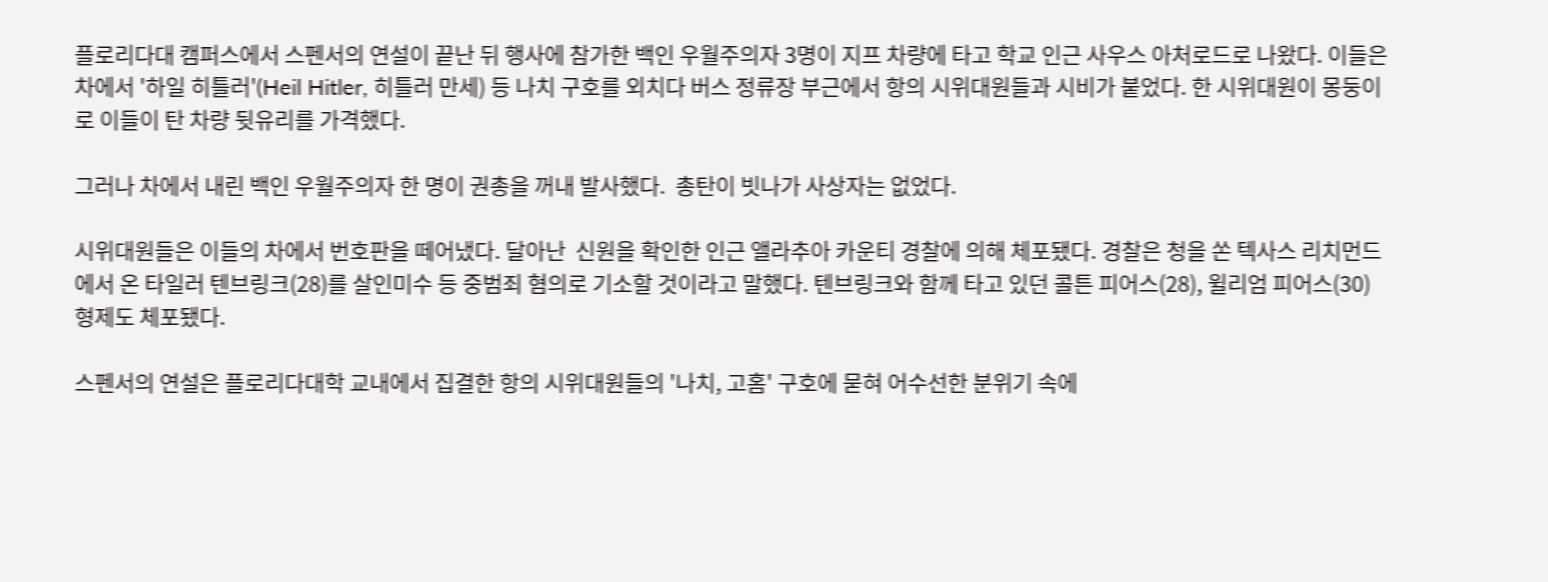플로리다대 캠퍼스에서 스펜서의 연설이 끝난 뒤 행사에 참가한 백인 우월주의자 3명이 지프 차량에 타고 학교 인근 사우스 아처로드로 나왔다. 이들은 차에서 '하일 히틀러'(Heil Hitler, 히틀러 만세) 등 나치 구호를 외치다 버스 정류장 부근에서 항의 시위대원들과 시비가 붙었다. 한 시위대원이 몽둥이로 이들이 탄 차량 뒷유리를 가격했다.

그러나 차에서 내린 백인 우월주의자 한 명이 권총을 꺼내 발사했다.  총탄이 빗나가 사상자는 없었다.

시위대원들은 이들의 차에서 번호판을 떼어냈다. 달아난  신원을 확인한 인근 앨라추아 카운티 경찰에 의해 체포됐다. 경찰은 청을 쏜 텍사스 리치먼드에서 온 타일러 텐브링크(28)를 살인미수 등 중범죄 혐의로 기소할 것이라고 말했다. 텐브링크와 함께 타고 있던 콜튼 피어스(28), 윌리엄 피어스(30) 형제도 체포됐다.

스펜서의 연설은 플로리다대학 교내에서 집결한 항의 시위대원들의 '나치, 고홈' 구호에 묻혀 어수선한 분위기 속에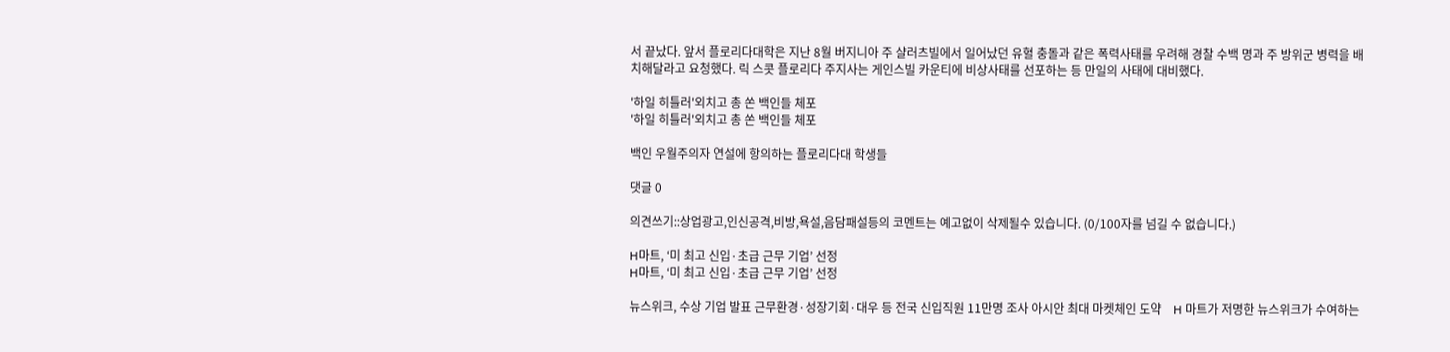서 끝났다. 앞서 플로리다대학은 지난 8월 버지니아 주 샬러츠빌에서 일어났던 유혈 충돌과 같은 폭력사태를 우려해 경찰 수백 명과 주 방위군 병력을 배치해달라고 요청했다. 릭 스콧 플로리다 주지사는 게인스빌 카운티에 비상사태를 선포하는 등 만일의 사태에 대비했다.

'하일 히틀러'외치고 총 쏜 백인들 체포
'하일 히틀러'외치고 총 쏜 백인들 체포

백인 우월주의자 연설에 항의하는 플로리다대 학생들

댓글 0

의견쓰기::상업광고,인신공격,비방,욕설,음담패설등의 코멘트는 예고없이 삭제될수 있습니다. (0/100자를 넘길 수 없습니다.)

H마트, ‘미 최고 신입·초급 근무 기업’ 선정
H마트, ‘미 최고 신입·초급 근무 기업’ 선정

뉴스위크, 수상 기업 발표 근무환경·성장기회·대우 등 전국 신입직원 11만명 조사 아시안 최대 마켓체인 도약    H 마트가 저명한 뉴스위크가 수여하는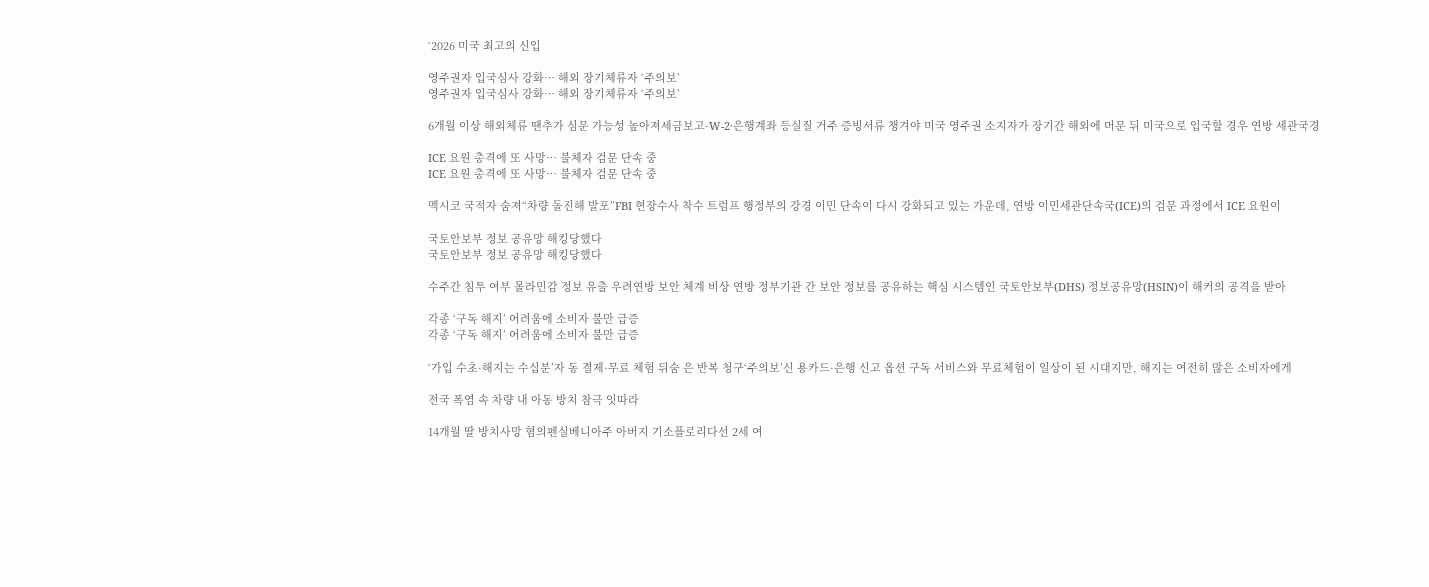‘2026 미국 최고의 신입

영주권자 입국심사 강화… 해외 장기체류자 ‘주의보’
영주권자 입국심사 강화… 해외 장기체류자 ‘주의보’

6개월 이상 해외체류 땐추가 심문 가능성 높아져세금보고·W-2·은행계좌 등실질 거주 증빙서류 챙겨야 미국 영주권 소지자가 장기간 해외에 머문 뒤 미국으로 입국할 경우 연방 세관국경

ICE 요원 총격에 또 사망… 불체자 검문 단속 중
ICE 요원 총격에 또 사망… 불체자 검문 단속 중

멕시코 국적자 숨져“차량 돌진해 발포”FBI 현장수사 착수 트럼프 행정부의 강경 이민 단속이 다시 강화되고 있는 가운데, 연방 이민세관단속국(ICE)의 검문 과정에서 ICE 요원이

국토안보부 정보 공유망 해킹당했다
국토안보부 정보 공유망 해킹당했다

수주간 침투 여부 몰라민감 정보 유출 우려연방 보안 체계 비상 연방 정부기관 간 보안 정보를 공유하는 핵심 시스템인 국토안보부(DHS) 정보공유망(HSIN)이 해커의 공격을 받아

각종 ‘구독 해지’ 어려움에 소비자 불만 급증
각종 ‘구독 해지’ 어려움에 소비자 불만 급증

‘가입 수초·해지는 수십분’자 동 결제·무료 체험 뒤숨 은 반복 청구‘주의보’신 용카드·은행 신고 옵션 구독 서비스와 무료체험이 일상이 된 시대지만, 해지는 여전히 많은 소비자에게

전국 폭염 속 차량 내 아동 방치 참극 잇따라

14개월 딸 방치사망 혐의펜실베니아주 아버지 기소플로리다선 2세 여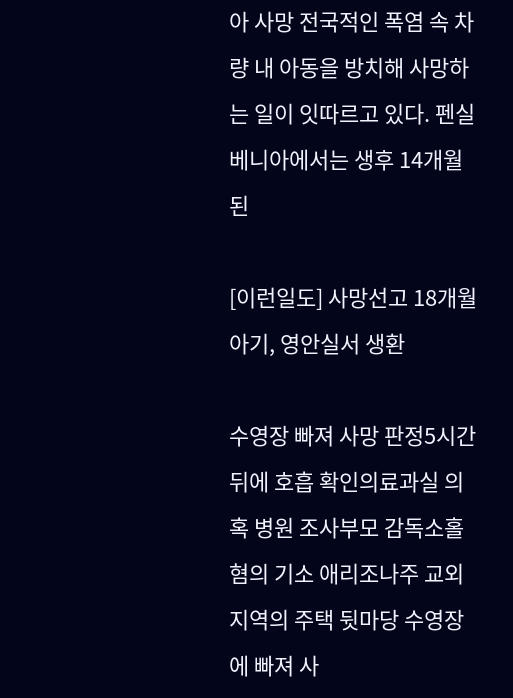아 사망 전국적인 폭염 속 차량 내 아동을 방치해 사망하는 일이 잇따르고 있다. 펜실베니아에서는 생후 14개월 된

[이런일도] 사망선고 18개월 아기, 영안실서 생환

수영장 빠져 사망 판정5시간 뒤에 호흡 확인의료과실 의혹 병원 조사부모 감독소홀 혐의 기소 애리조나주 교외 지역의 주택 뒷마당 수영장에 빠져 사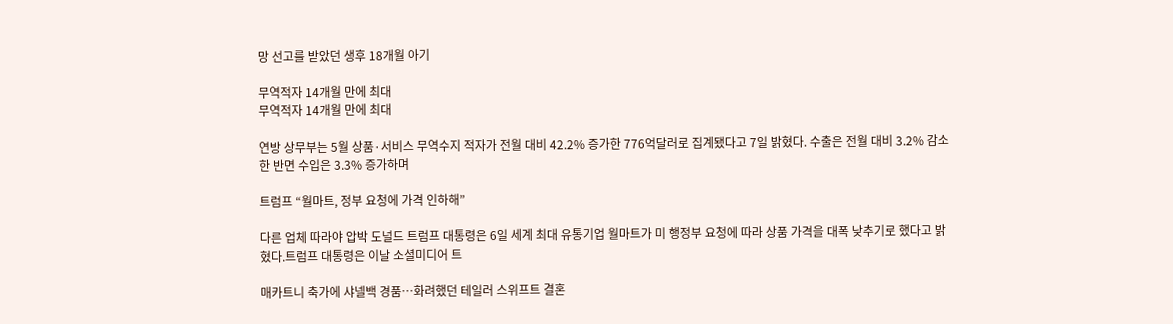망 선고를 받았던 생후 18개월 아기

무역적자 14개월 만에 최대
무역적자 14개월 만에 최대

연방 상무부는 5월 상품·서비스 무역수지 적자가 전월 대비 42.2% 증가한 776억달러로 집계됐다고 7일 밝혔다. 수출은 전월 대비 3.2% 감소한 반면 수입은 3.3% 증가하며

트럼프 “월마트, 정부 요청에 가격 인하해”

다른 업체 따라야 압박 도널드 트럼프 대통령은 6일 세계 최대 유통기업 월마트가 미 행정부 요청에 따라 상품 가격을 대폭 낮추기로 했다고 밝혔다.트럼프 대통령은 이날 소셜미디어 트

매카트니 축가에 샤넬백 경품…화려했던 테일러 스위프트 결혼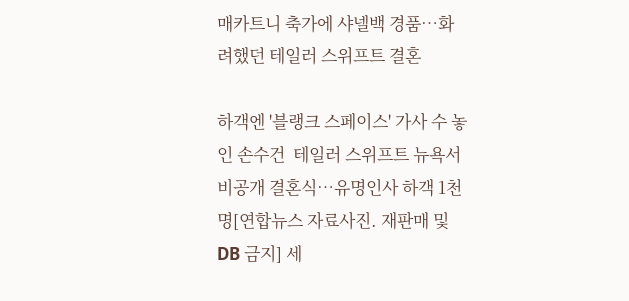매카트니 축가에 샤넬백 경품…화려했던 테일러 스위프트 결혼

하객엔 '블랭크 스페이스' 가사 수 놓인 손수건  테일러 스위프트 뉴욕서 비공개 결혼식…유명인사 하객 1천명[연합뉴스 자료사진. 재판매 및 DB 금지] 세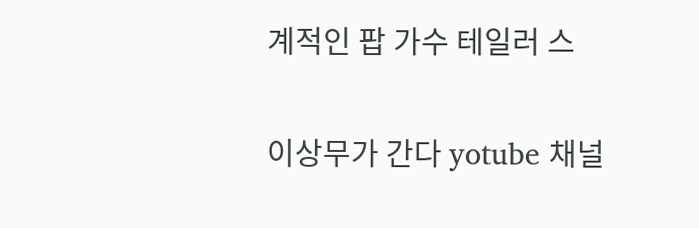계적인 팝 가수 테일러 스

이상무가 간다 yotube 채널